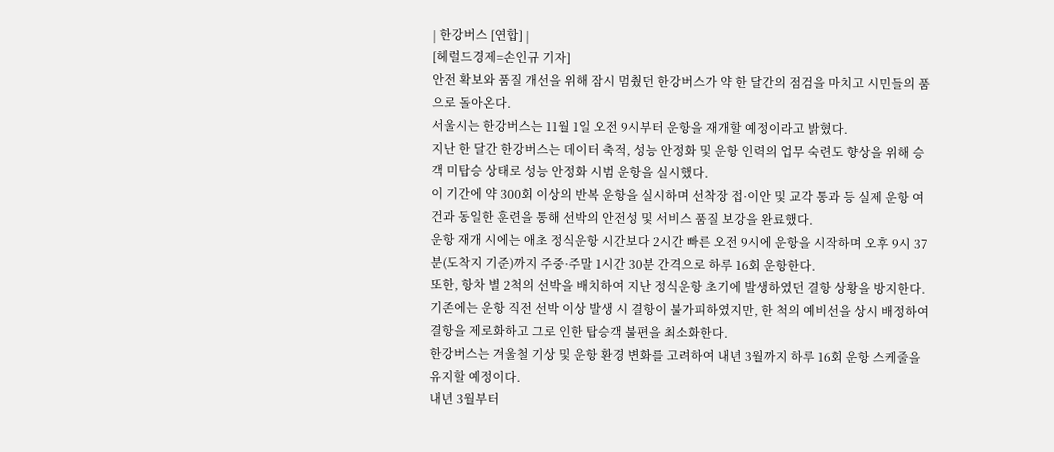| 한강버스 [연합] |
[헤럴드경제=손인규 기자]
안전 확보와 품질 개선을 위해 잠시 멈췄던 한강버스가 약 한 달간의 점검을 마치고 시민들의 품으로 돌아온다.
서울시는 한강버스는 11월 1일 오전 9시부터 운항을 재개할 예정이라고 밝혔다.
지난 한 달간 한강버스는 데이터 축적, 성능 안정화 및 운항 인력의 업무 숙련도 향상을 위해 승객 미탑승 상태로 성능 안정화 시범 운항을 실시했다.
이 기간에 약 300회 이상의 반복 운항을 실시하며 선착장 접·이안 및 교각 통과 등 실제 운항 여건과 동일한 훈련을 통해 선박의 안전성 및 서비스 품질 보강을 완료했다.
운항 재개 시에는 애초 정식운항 시간보다 2시간 빠른 오전 9시에 운항을 시작하며 오후 9시 37분(도착지 기준)까지 주중·주말 1시간 30분 간격으로 하루 16회 운항한다.
또한, 항차 별 2척의 선박을 배치하여 지난 정식운항 초기에 발생하였던 결항 상황을 방지한다.
기존에는 운항 직전 선박 이상 발생 시 결항이 불가피하였지만, 한 척의 예비선을 상시 배정하여 결항을 제로화하고 그로 인한 탑승객 불편을 최소화한다.
한강버스는 겨울철 기상 및 운항 환경 변화를 고려하여 내년 3월까지 하루 16회 운항 스케줄을 유지할 예정이다.
내년 3월부터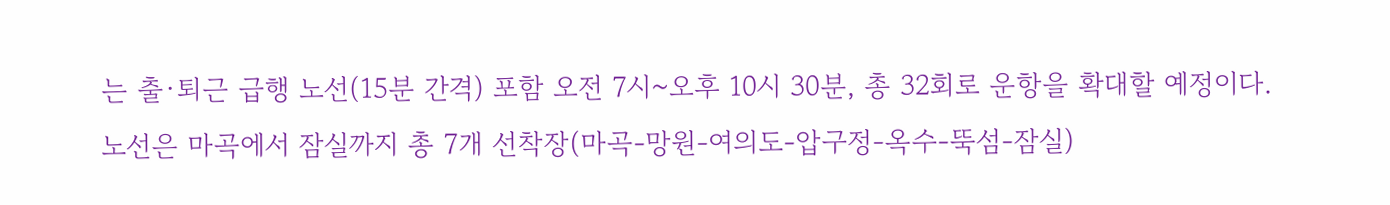는 출·퇴근 급행 노선(15분 간격) 포함 오전 7시~오후 10시 30분, 총 32회로 운항을 확대할 예정이다.
노선은 마곡에서 잠실까지 총 7개 선착장(마곡-망원-여의도-압구정-옥수-뚝섬-잠실)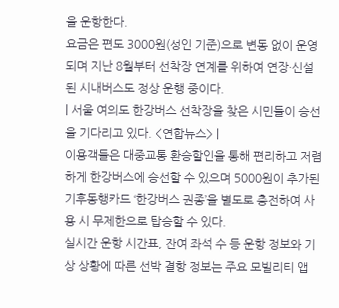을 운항한다.
요금은 편도 3000원(성인 기준)으로 변동 없이 운영되며 지난 8월부터 선착장 연계를 위하여 연장·신설된 시내버스도 정상 운행 중이다.
| 서울 여의도 한강버스 선착장을 찾은 시민들이 승선을 기다리고 있다. <연합뉴스> |
이용객들은 대중교통 환승할인을 통해 편리하고 저렴하게 한강버스에 승선할 수 있으며 5000원이 추가된 기후동행카드 ‘한강버스 권종’을 별도로 충전하여 사용 시 무제한으로 탑승할 수 있다.
실시간 운항 시간표, 잔여 좌석 수 등 운항 정보와 기상 상황에 따른 선박 결항 정보는 주요 모빌리티 앱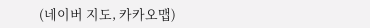(네이버 지도, 카카오맵)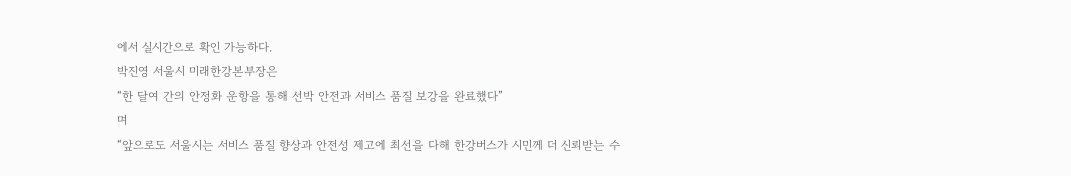에서 실시간으로 확인 가능하다.
박진영 서울시 미래한강본부장은
“한 달여 간의 안정화 운항을 통해 선박 안전과 서비스 품질 보강을 완료했다”
며
“앞으로도 서울시는 서비스 품질 향상과 안전성 제고에 최선을 다해 한강버스가 시민께 더 신뢰받는 수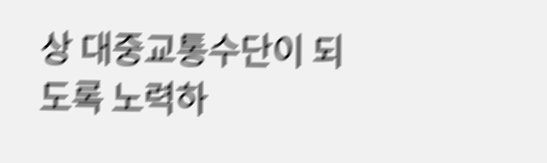상 대중교통수단이 되도록 노력하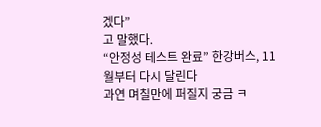겠다”
고 말했다.
“안정성 테스트 완료” 한강버스, 11월부터 다시 달린다
과연 며칠만에 퍼질지 궁금 ㅋ